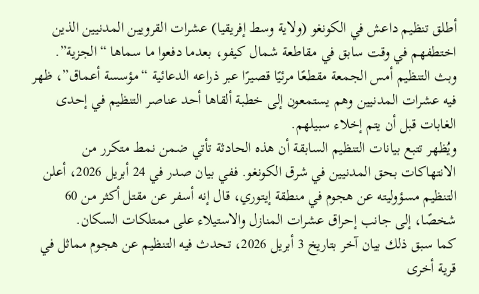أطلق تنظيم داعش في الكونغو (ولاية وسط إفريقيا) عشرات القرويين المدنيين الذين اختطفهم في وقت سابق في مقاطعة شمال كيفو، بعدما دفعوا ما سماها “الجزية”.
وبث التنظيم أمس الجمعة مقطعًا مرئيًا قصيرًا عبر ذراعه الدعائية “مؤسسة أعماق”، ظهر فيه عشرات المدنيين وهم يستمعون إلى خطبة ألقاها أحد عناصر التنظيم في إحدى الغابات قبل أن يتم إخلاء سبيلهم.
ويُظهر تتبع بيانات التنظيم السابقة أن هذه الحادثة تأتي ضمن نمط متكرر من الانتهاكات بحق المدنيين في شرق الكونغو. ففي بيان صدر في 24 أبريل 2026، أعلن التنظيم مسؤوليته عن هجوم في منطقة إيتوري، قال إنه أسفر عن مقتل أكثر من 60 شخصًا، إلى جانب إحراق عشرات المنازل والاستيلاء على ممتلكات السكان.
كما سبق ذلك بيان آخر بتاريخ 3 أبريل 2026، تحدث فيه التنظيم عن هجوم مماثل في قرية أخرى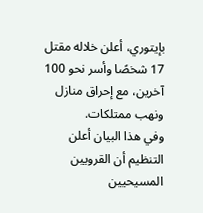بإيتوري، أعلن خلاله مقتل 17 شخصًا وأسر نحو 100 آخرين، مع إحراق منازل ونهب ممتلكات.
وفي هذا البيان أعلن التنظيم أن القرويين المسيحيين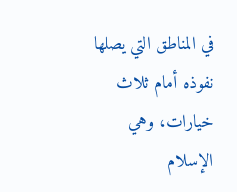في المناطق التي يصلها نفوذه أمام ثلاث خيارات، وهي الإسلام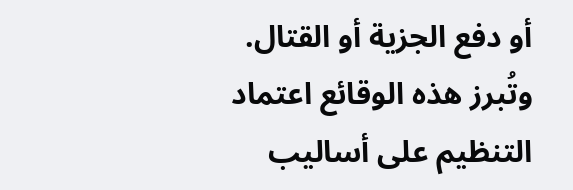أو دفع الجزية أو القتال.
وتُبرز هذه الوقائع اعتماد التنظيم على أساليب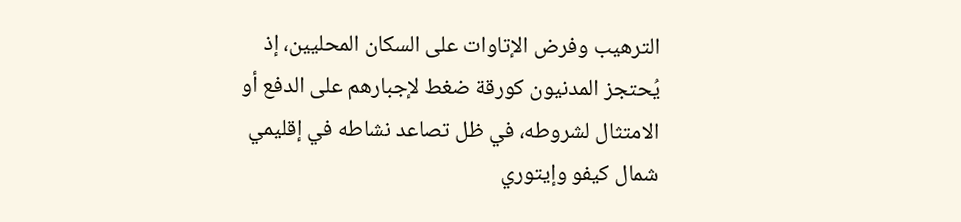الترهيب وفرض الإتاوات على السكان المحليين، إذ يُحتجز المدنيون كورقة ضغط لإجبارهم على الدفع أو الامتثال لشروطه، في ظل تصاعد نشاطه في إقليمي شمال كيفو وإيتوري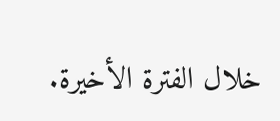خلال الفترة الأخيرة.